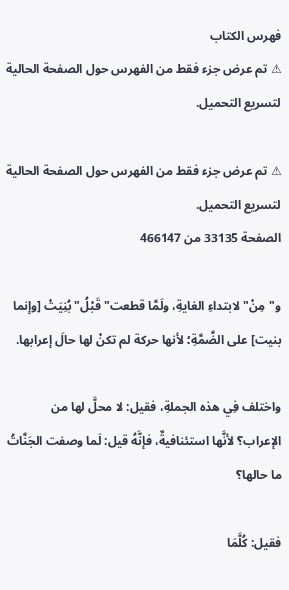فهرس الكتاب
⚠ تم عرض جزء فقط من الفهرس حول الصفحة الحالية لتسريع التحميل.

⚠ تم عرض جزء فقط من الفهرس حول الصفحة الحالية لتسريع التحميل.
الصفحة 33135 من 466147

و"مِنْ"لابتداءِ الغايةِ، ولَمَّا قطعت"قَبْلُ"بُنِيَتْ [وإنما بنيت] على الضَّمَّةِ؛ لأنها حركة لم تكنْ لها حالَ إعرابها.

واختلف فِي هذه الجملةِ، فقيل: لا محلَّ لها من الإعراب؟ لأنَّها استئنافيةٌ، فإنَّهُ قيل: لَما وصفت الجَنَّاتُ ما حالها؟

فقيل: كُلَّمَا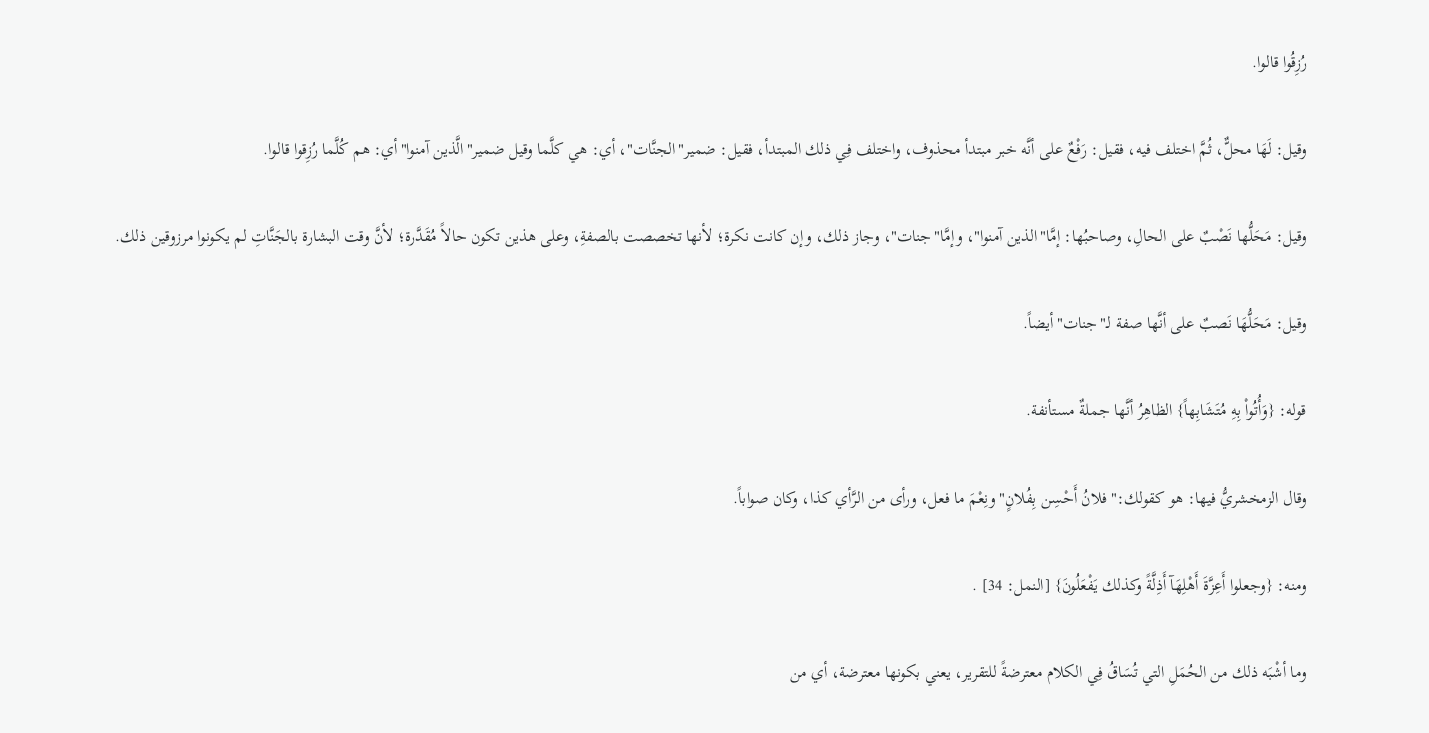رُزِقُوا قالوا.

وقيل: لَهَا محلٌّ، ثُمَّ اختلف فيه، فقيل: رَفْعٌ على أنَّه خبر مبتدأ محذوف، واختلف فِي ذلك المبتدأ، فقيل: ضمير"الجنَّات"، أي: هي كلَّما وقيل ضمير"الَّذين آمنوا"أي: هم كُلَّما رُزِقوا قالوا.

وقيل: مَحَلُّها نَصْبٌ على الحالِ، وصاحبُها: إمَّا"الذين آمنوا"، وإمَّا"جنات"، وجاز ذلك، وإن كانت نكرة؛ لأنها تخصصت بالصفةِ، وعلى هذين تكون حالاً مُقَدَّرة؛ لأنَّ وقت البشارة بالجَنَّاتِ لم يكونوا مرزوقين ذلك.

وقيل: مَحَلُّهَا نَصبٌ على أنَّها صفة لـ"جنات"أيضاً.

قوله: {وَأُتُواْ بِهِ مُتَشَابِهاً} الظاهِرُ أنَّها جملةٌ مستأنفة.

وقال الزمخشريُّ فيها: هو كقولك:"فلانُ أَحْسِن بِفُلانٍ"ونِعْمَ ما فعل، ورأى من الرَّأي كذا، وكان صواباً.

ومنه: {وجعلوا أَعِزَّةَ أَهْلِهَآ أَذِلَّةً وكذلك يَفْعَلُونَ} [النمل: 34] .

وما أشْبَه ذلك من الحُمَلِ التي تُسَاقُ فِي الكلام معترضةً للتقرير، يعني بكونها معترضة، أي من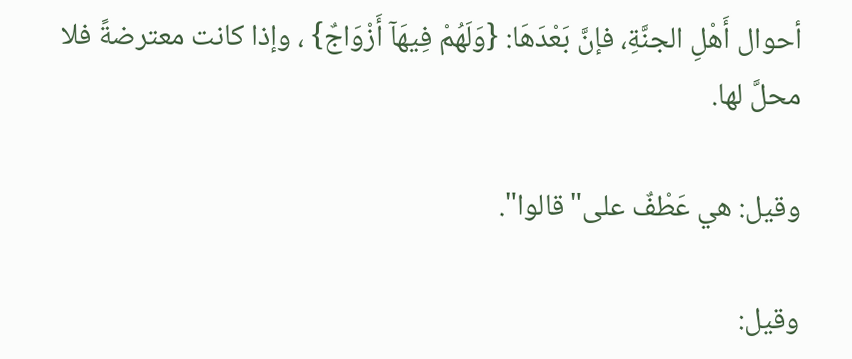أحوال أَهْلِ الجنَّةِ، فإنَّ بَعْدَهَا: {وَلَهُمْ فِيهَآ أَزْوَاجٌ} ، وإذا كانت معترضةً فلا محلَّ لها.

وقيل: هي عَطْفٌ على"قالوا".

وقيل: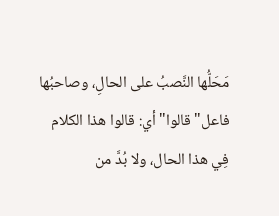مَحَلُّها النَّصبُ على الحالِ، وصاحبُها فاعل"قالوا"أي: قالوا هذا الكلام فِي هذا الحال، ولا بُدَّ من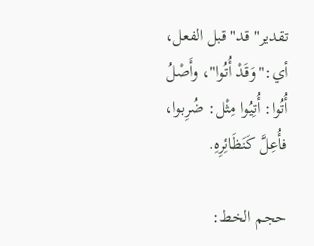تقدير"قد"قبل الفعل، أي:"وَقَدْ أُتُوا"، وأَصْلُ أُتُوا: أُتِيُوا مِثْل: ضُرِبوا، فأُعِلَّ كَنَظَائِرِهِ.

حجم الخط: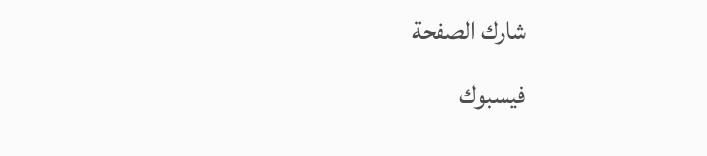شارك الصفحة
فيسبوك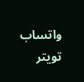واتساب تويتر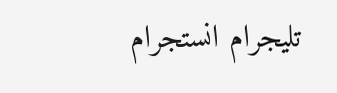تليجرام انستجرام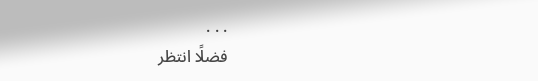. . .
فضلًا انتظر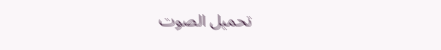تحميل الصوت